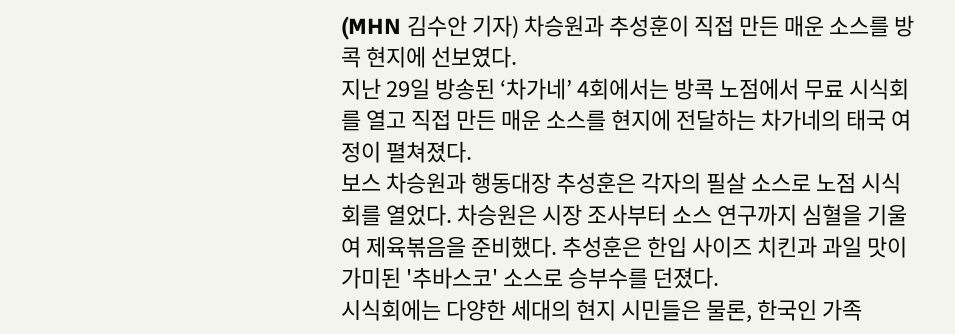(MHN 김수안 기자) 차승원과 추성훈이 직접 만든 매운 소스를 방콕 현지에 선보였다.
지난 29일 방송된 ‘차가네’ 4회에서는 방콕 노점에서 무료 시식회를 열고 직접 만든 매운 소스를 현지에 전달하는 차가네의 태국 여정이 펼쳐졌다.
보스 차승원과 행동대장 추성훈은 각자의 필살 소스로 노점 시식회를 열었다. 차승원은 시장 조사부터 소스 연구까지 심혈을 기울여 제육볶음을 준비했다. 추성훈은 한입 사이즈 치킨과 과일 맛이 가미된 '추바스코' 소스로 승부수를 던졌다.
시식회에는 다양한 세대의 현지 시민들은 물론, 한국인 가족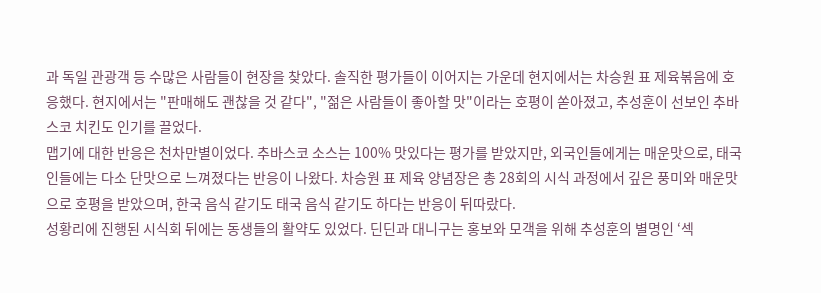과 독일 관광객 등 수많은 사람들이 현장을 찾았다. 솔직한 평가들이 이어지는 가운데 현지에서는 차승원 표 제육볶음에 호응했다. 현지에서는 "판매해도 괜찮을 것 같다", "젊은 사람들이 좋아할 맛"이라는 호평이 쏟아졌고, 추성훈이 선보인 추바스코 치킨도 인기를 끌었다.
맵기에 대한 반응은 천차만별이었다. 추바스코 소스는 100% 맛있다는 평가를 받았지만, 외국인들에게는 매운맛으로, 태국인들에는 다소 단맛으로 느껴졌다는 반응이 나왔다. 차승원 표 제육 양념장은 총 28회의 시식 과정에서 깊은 풍미와 매운맛으로 호평을 받았으며, 한국 음식 같기도 태국 음식 같기도 하다는 반응이 뒤따랐다.
성황리에 진행된 시식회 뒤에는 동생들의 활약도 있었다. 딘딘과 대니구는 홍보와 모객을 위해 추성훈의 별명인 ‘섹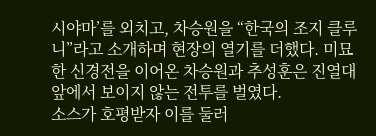시야마’를 외치고, 차승원을 “한국의 조지 클루니”라고 소개하며 현장의 열기를 더했다. 미묘한 신경전을 이어온 차승원과 추성훈은 진열대 앞에서 보이지 않는 전투를 벌였다.
소스가 호평받자 이를 둘러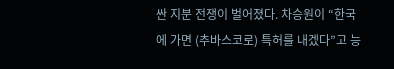싼 지분 전쟁이 벌어졌다. 차승원이 “한국에 가면 (추바스코로) 특허를 내겠다”고 능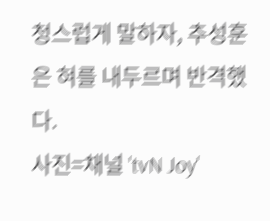청스럽게 말하자, 추성훈은 혀를 내두르며 반격했다.
사진=채널 'tvN Joy'